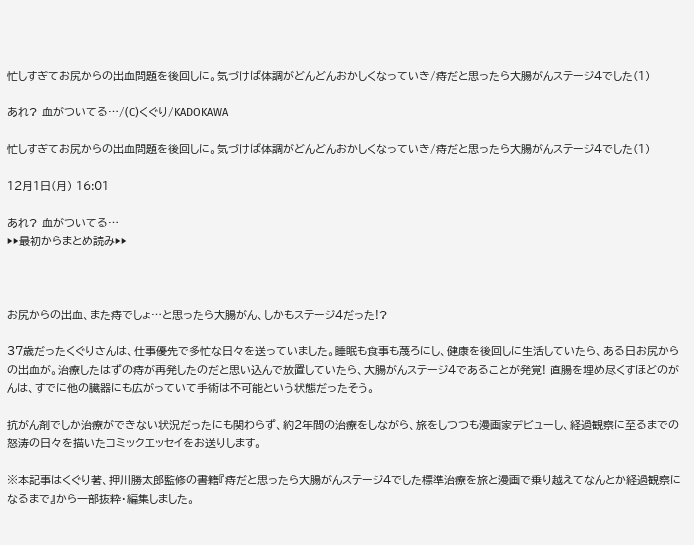忙しすぎてお尻からの出血問題を後回しに。気づけば体調がどんどんおかしくなっていき/痔だと思ったら大腸がんステージ4でした(1)

あれ? 血がついてる…/(C)くぐり/KADOKAWA

忙しすぎてお尻からの出血問題を後回しに。気づけば体調がどんどんおかしくなっていき/痔だと思ったら大腸がんステージ4でした(1)

12月1日(月) 16:01

あれ? 血がついてる…
▶▶最初からまとめ読み▶▶



お尻からの出血、また痔でしょ…と思ったら大腸がん、しかもステージ4だった!?

37歳だったくぐりさんは、仕事優先で多忙な日々を送っていました。睡眠も食事も蔑ろにし、健康を後回しに生活していたら、ある日お尻からの出血が。治療したはずの痔が再発したのだと思い込んで放置していたら、大腸がんステージ4であることが発覚! 直腸を埋め尽くすほどのがんは、すでに他の臓器にも広がっていて手術は不可能という状態だったそう。

抗がん剤でしか治療ができない状況だったにも関わらず、約2年間の治療をしながら、旅をしつつも漫画家デビューし、経過観察に至るまでの怒涛の日々を描いたコミックエッセイをお送りします。

※本記事はくぐり著、押川勝太郎監修の書籍『痔だと思ったら大腸がんステージ4でした標準治療を旅と漫画で乗り越えてなんとか経過観察になるまで』から一部抜粋・編集しました。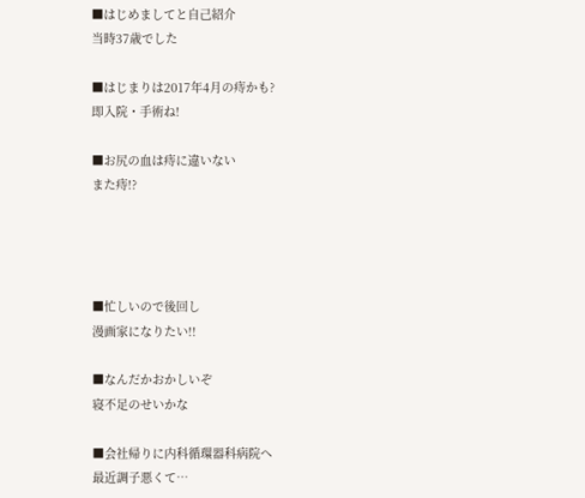■はじめましてと自己紹介
当時37歳でした

■はじまりは2017年4月の痔かも?
即入院・手術ね!

■お尻の血は痔に違いない
また痔!?




■忙しいので後回し
漫画家になりたい!!

■なんだかおかしいぞ
寝不足のせいかな

■会社帰りに内科循環器科病院へ
最近調子悪くて…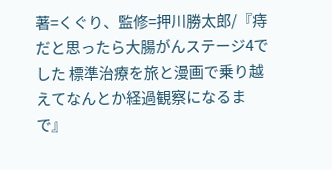著=くぐり、監修=押川勝太郎/『痔だと思ったら大腸がんステージ4でした 標準治療を旅と漫画で乗り越えてなんとか経過観察になるまで』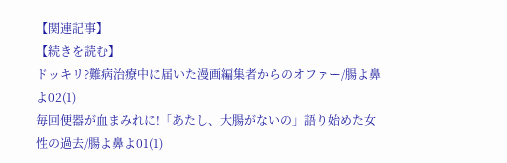【関連記事】
【続きを読む】
ドッキリ?難病治療中に届いた漫画編集者からのオファー/腸よ鼻よ02(1)
毎回便器が血まみれに!「あたし、大腸がないの」語り始めた女性の過去/腸よ鼻よ01(1)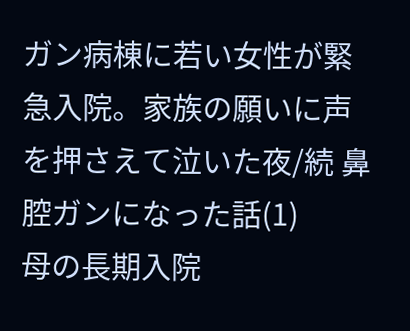ガン病棟に若い女性が緊急入院。家族の願いに声を押さえて泣いた夜/続 鼻腔ガンになった話(1)
母の長期入院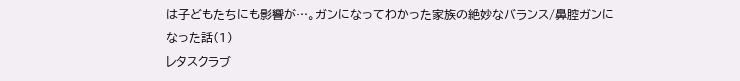は子どもたちにも影響が…。ガンになってわかった家族の絶妙なバランス/鼻腔ガンになった話(1)
レタスクラブ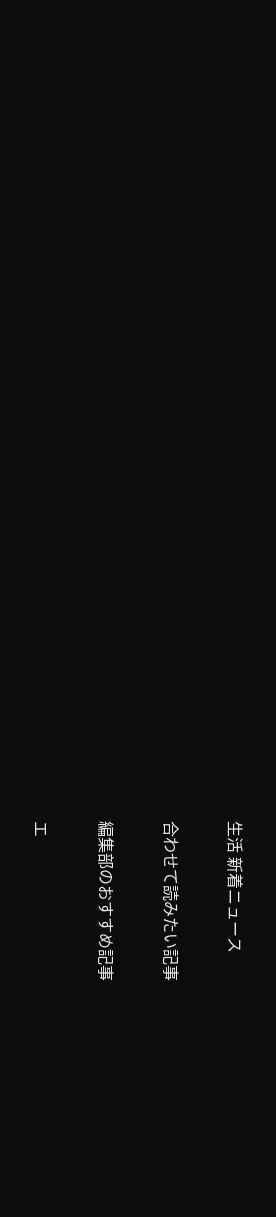生活 新着ニュース

合わせて読みたい記事

編集部のおすすめ記事

エ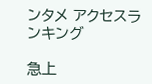ンタメ アクセスランキング

急上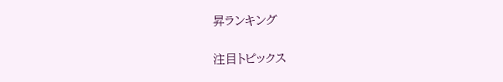昇ランキング

注目トピックス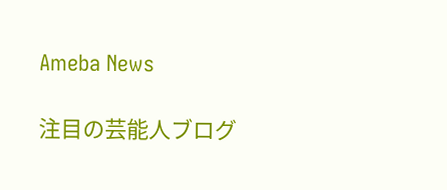Ameba News

注目の芸能人ブログ